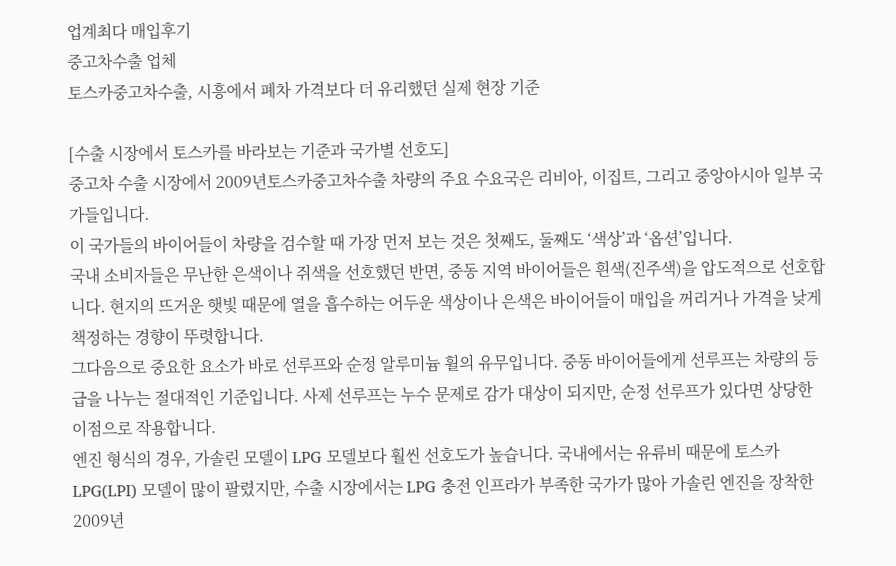업계최다 매입후기
중고차수출 업체
토스카중고차수출, 시흥에서 폐차 가격보다 더 유리했던 실제 현장 기준

[수출 시장에서 토스카를 바라보는 기준과 국가별 선호도]
중고차 수출 시장에서 2009년토스카중고차수출 차량의 주요 수요국은 리비아, 이집트, 그리고 중앙아시아 일부 국가들입니다.
이 국가들의 바이어들이 차량을 검수할 때 가장 먼저 보는 것은 첫째도, 둘째도 ‘색상’과 ‘옵션’입니다.
국내 소비자들은 무난한 은색이나 쥐색을 선호했던 반면, 중동 지역 바이어들은 흰색(진주색)을 압도적으로 선호합니다. 현지의 뜨거운 햇빛 때문에 열을 흡수하는 어두운 색상이나 은색은 바이어들이 매입을 꺼리거나 가격을 낮게 책정하는 경향이 뚜렷합니다.
그다음으로 중요한 요소가 바로 선루프와 순정 알루미늄 휠의 유무입니다. 중동 바이어들에게 선루프는 차량의 등급을 나누는 절대적인 기준입니다. 사제 선루프는 누수 문제로 감가 대상이 되지만, 순정 선루프가 있다면 상당한 이점으로 작용합니다.
엔진 형식의 경우, 가솔린 모델이 LPG 모델보다 훨씬 선호도가 높습니다. 국내에서는 유류비 때문에 토스카 LPG(LPI) 모델이 많이 팔렸지만, 수출 시장에서는 LPG 충전 인프라가 부족한 국가가 많아 가솔린 엔진을 장착한 2009년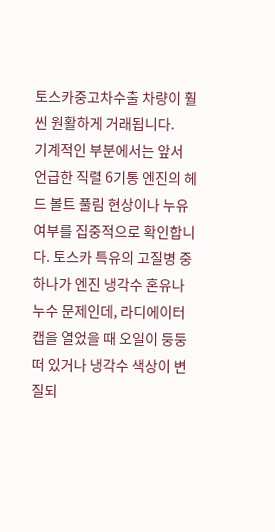토스카중고차수출 차량이 훨씬 원활하게 거래됩니다.
기계적인 부분에서는 앞서 언급한 직렬 6기통 엔진의 헤드 볼트 풀림 현상이나 누유 여부를 집중적으로 확인합니다. 토스카 특유의 고질병 중 하나가 엔진 냉각수 혼유나 누수 문제인데, 라디에이터 캡을 열었을 때 오일이 둥둥 떠 있거나 냉각수 색상이 변질되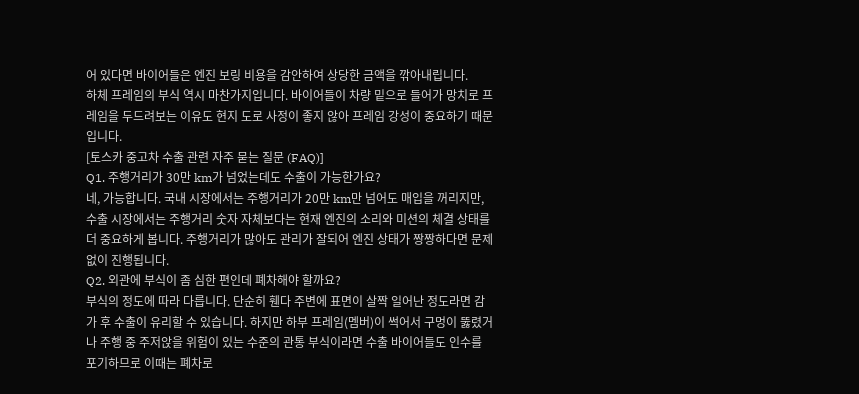어 있다면 바이어들은 엔진 보링 비용을 감안하여 상당한 금액을 깎아내립니다.
하체 프레임의 부식 역시 마찬가지입니다. 바이어들이 차량 밑으로 들어가 망치로 프레임을 두드려보는 이유도 현지 도로 사정이 좋지 않아 프레임 강성이 중요하기 때문입니다.
[토스카 중고차 수출 관련 자주 묻는 질문 (FAQ)]
Q1. 주행거리가 30만 km가 넘었는데도 수출이 가능한가요?
네, 가능합니다. 국내 시장에서는 주행거리가 20만 km만 넘어도 매입을 꺼리지만, 수출 시장에서는 주행거리 숫자 자체보다는 현재 엔진의 소리와 미션의 체결 상태를 더 중요하게 봅니다. 주행거리가 많아도 관리가 잘되어 엔진 상태가 짱짱하다면 문제없이 진행됩니다.
Q2. 외관에 부식이 좀 심한 편인데 폐차해야 할까요?
부식의 정도에 따라 다릅니다. 단순히 휀다 주변에 표면이 살짝 일어난 정도라면 감가 후 수출이 유리할 수 있습니다. 하지만 하부 프레임(멤버)이 썩어서 구멍이 뚫렸거나 주행 중 주저앉을 위험이 있는 수준의 관통 부식이라면 수출 바이어들도 인수를 포기하므로 이때는 폐차로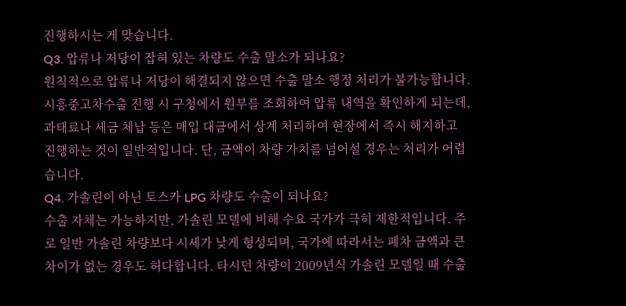진행하시는 게 맞습니다.
Q3. 압류나 저당이 잡혀 있는 차량도 수출 말소가 되나요?
원칙적으로 압류나 저당이 해결되지 않으면 수출 말소 행정 처리가 불가능합니다. 시흥중고차수출 진행 시 구청에서 원부를 조회하여 압류 내역을 확인하게 되는데, 과태료나 세금 체납 등은 매입 대금에서 상계 처리하여 현장에서 즉시 해지하고 진행하는 것이 일반적입니다. 단, 금액이 차량 가치를 넘어설 경우는 처리가 어렵습니다.
Q4. 가솔린이 아닌 토스카 LPG 차량도 수출이 되나요?
수출 자체는 가능하지만, 가솔린 모델에 비해 수요 국가가 극히 제한적입니다. 주로 일반 가솔린 차량보다 시세가 낮게 형성되며, 국가에 따라서는 폐차 금액과 큰 차이가 없는 경우도 허다합니다. 타시던 차량이 2009년식 가솔린 모델일 때 수출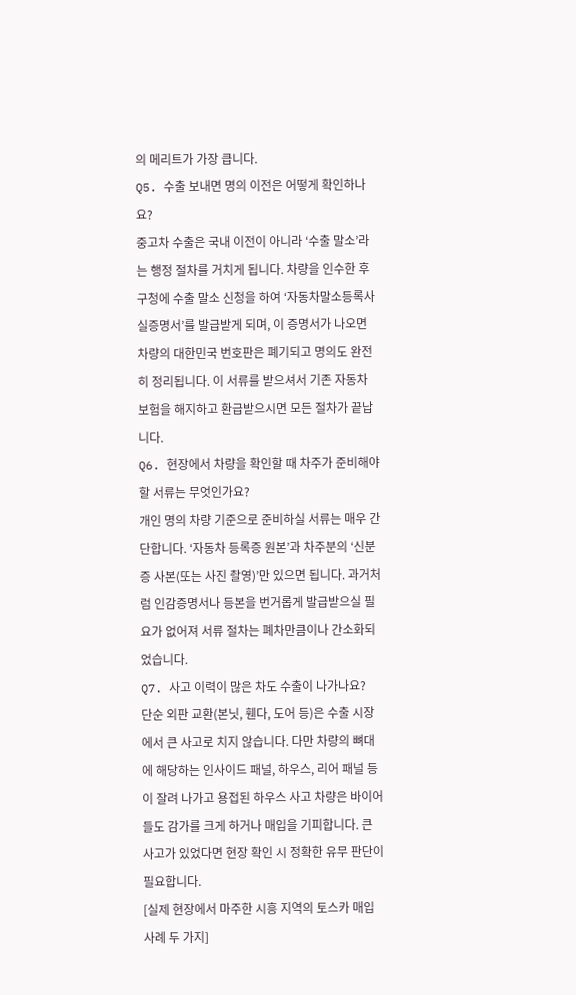의 메리트가 가장 큽니다.
Q5. 수출 보내면 명의 이전은 어떻게 확인하나요?
중고차 수출은 국내 이전이 아니라 ‘수출 말소’라는 행정 절차를 거치게 됩니다. 차량을 인수한 후 구청에 수출 말소 신청을 하여 ‘자동차말소등록사실증명서’를 발급받게 되며, 이 증명서가 나오면 차량의 대한민국 번호판은 폐기되고 명의도 완전히 정리됩니다. 이 서류를 받으셔서 기존 자동차 보험을 해지하고 환급받으시면 모든 절차가 끝납니다.
Q6. 현장에서 차량을 확인할 때 차주가 준비해야 할 서류는 무엇인가요?
개인 명의 차량 기준으로 준비하실 서류는 매우 간단합니다. ‘자동차 등록증 원본’과 차주분의 ‘신분증 사본(또는 사진 촬영)’만 있으면 됩니다. 과거처럼 인감증명서나 등본을 번거롭게 발급받으실 필요가 없어져 서류 절차는 폐차만큼이나 간소화되었습니다.
Q7. 사고 이력이 많은 차도 수출이 나가나요?
단순 외판 교환(본닛, 휀다, 도어 등)은 수출 시장에서 큰 사고로 치지 않습니다. 다만 차량의 뼈대에 해당하는 인사이드 패널, 하우스, 리어 패널 등이 잘려 나가고 용접된 하우스 사고 차량은 바이어들도 감가를 크게 하거나 매입을 기피합니다. 큰 사고가 있었다면 현장 확인 시 정확한 유무 판단이 필요합니다.
[실제 현장에서 마주한 시흥 지역의 토스카 매입 사례 두 가지]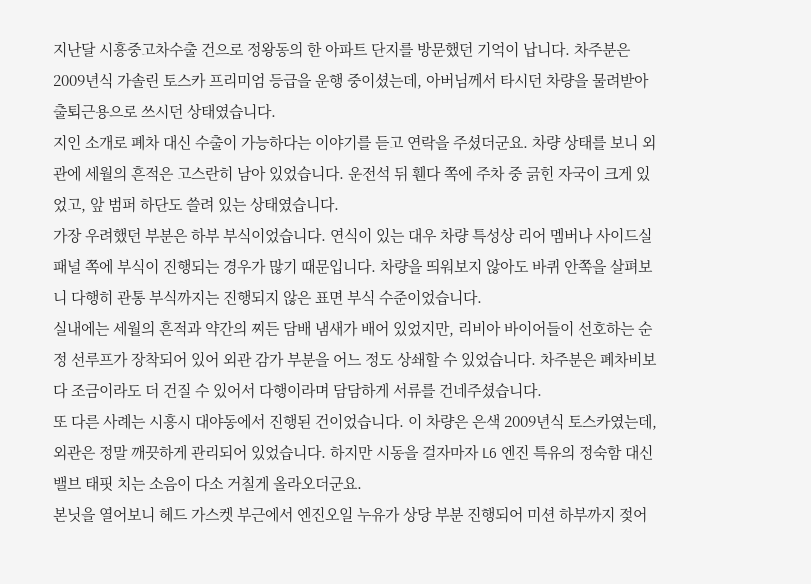지난달 시흥중고차수출 건으로 정왕동의 한 아파트 단지를 방문했던 기억이 납니다. 차주분은 2009년식 가솔린 토스카 프리미엄 등급을 운행 중이셨는데, 아버님께서 타시던 차량을 물려받아 출퇴근용으로 쓰시던 상태였습니다.
지인 소개로 폐차 대신 수출이 가능하다는 이야기를 듣고 연락을 주셨더군요. 차량 상태를 보니 외관에 세월의 흔적은 고스란히 남아 있었습니다. 운전석 뒤 휀다 쪽에 주차 중 긁힌 자국이 크게 있었고, 앞 범퍼 하단도 쓸려 있는 상태였습니다.
가장 우려했던 부분은 하부 부식이었습니다. 연식이 있는 대우 차량 특성상 리어 멤버나 사이드실 패널 쪽에 부식이 진행되는 경우가 많기 때문입니다. 차량을 띄워보지 않아도 바퀴 안쪽을 살펴보니 다행히 관통 부식까지는 진행되지 않은 표면 부식 수준이었습니다.
실내에는 세월의 흔적과 약간의 찌든 담배 냄새가 배어 있었지만, 리비아 바이어들이 선호하는 순정 선루프가 장착되어 있어 외관 감가 부분을 어느 정도 상쇄할 수 있었습니다. 차주분은 폐차비보다 조금이라도 더 건질 수 있어서 다행이라며 담담하게 서류를 건네주셨습니다.
또 다른 사례는 시흥시 대야동에서 진행된 건이었습니다. 이 차량은 은색 2009년식 토스카였는데, 외관은 정말 깨끗하게 관리되어 있었습니다. 하지만 시동을 걸자마자 L6 엔진 특유의 정숙함 대신 밸브 태핏 치는 소음이 다소 거칠게 올라오더군요.
본닛을 열어보니 헤드 가스켓 부근에서 엔진오일 누유가 상당 부분 진행되어 미션 하부까지 젖어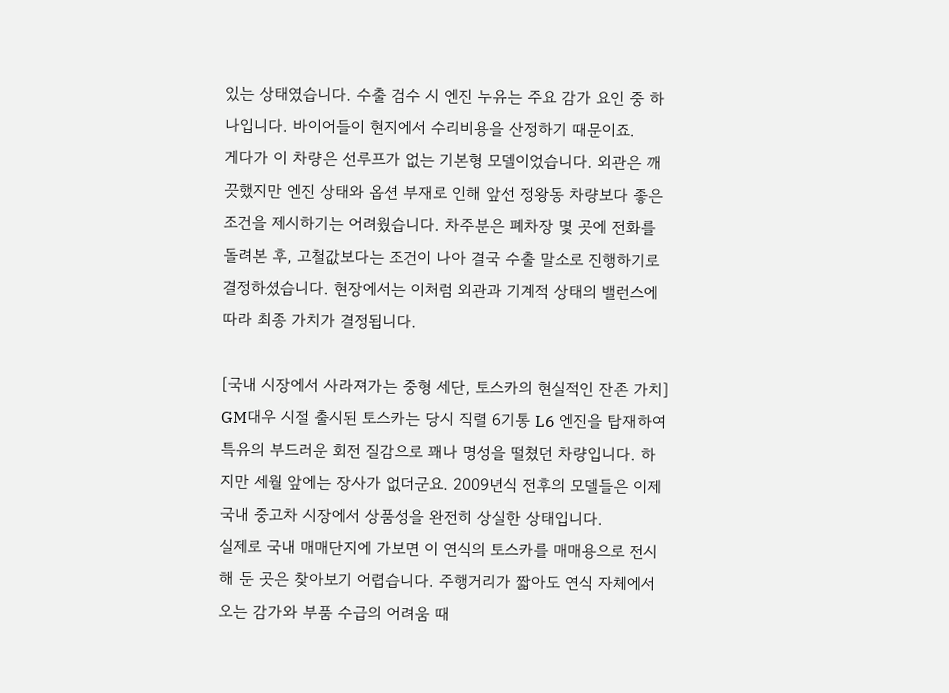있는 상태였습니다. 수출 검수 시 엔진 누유는 주요 감가 요인 중 하나입니다. 바이어들이 현지에서 수리비용을 산정하기 때문이죠.
게다가 이 차량은 선루프가 없는 기본형 모델이었습니다. 외관은 깨끗했지만 엔진 상태와 옵션 부재로 인해 앞선 정왕동 차량보다 좋은 조건을 제시하기는 어려웠습니다. 차주분은 폐차장 몇 곳에 전화를 돌려본 후, 고철값보다는 조건이 나아 결국 수출 말소로 진행하기로 결정하셨습니다. 현장에서는 이처럼 외관과 기계적 상태의 밸런스에 따라 최종 가치가 결정됩니다.

[국내 시장에서 사라져가는 중형 세단, 토스카의 현실적인 잔존 가치]
GM대우 시절 출시된 토스카는 당시 직렬 6기통 L6 엔진을 탑재하여 특유의 부드러운 회전 질감으로 꽤나 명성을 떨쳤던 차량입니다. 하지만 세월 앞에는 장사가 없더군요. 2009년식 전후의 모델들은 이제 국내 중고차 시장에서 상품성을 완전히 상실한 상태입니다.
실제로 국내 매매단지에 가보면 이 연식의 토스카를 매매용으로 전시해 둔 곳은 찾아보기 어렵습니다. 주행거리가 짧아도 연식 자체에서 오는 감가와 부품 수급의 어려움 때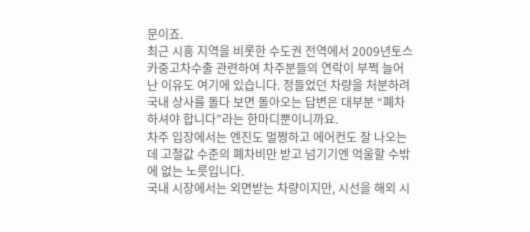문이죠.
최근 시흥 지역을 비롯한 수도권 전역에서 2009년토스카중고차수출 관련하여 차주분들의 연락이 부쩍 늘어난 이유도 여기에 있습니다. 정들었던 차량을 처분하려 국내 상사를 돌다 보면 돌아오는 답변은 대부분 “폐차하셔야 합니다”라는 한마디뿐이니까요.
차주 입장에서는 엔진도 멀쩡하고 에어컨도 잘 나오는데 고철값 수준의 폐차비만 받고 넘기기엔 억울할 수밖에 없는 노릇입니다.
국내 시장에서는 외면받는 차량이지만, 시선을 해외 시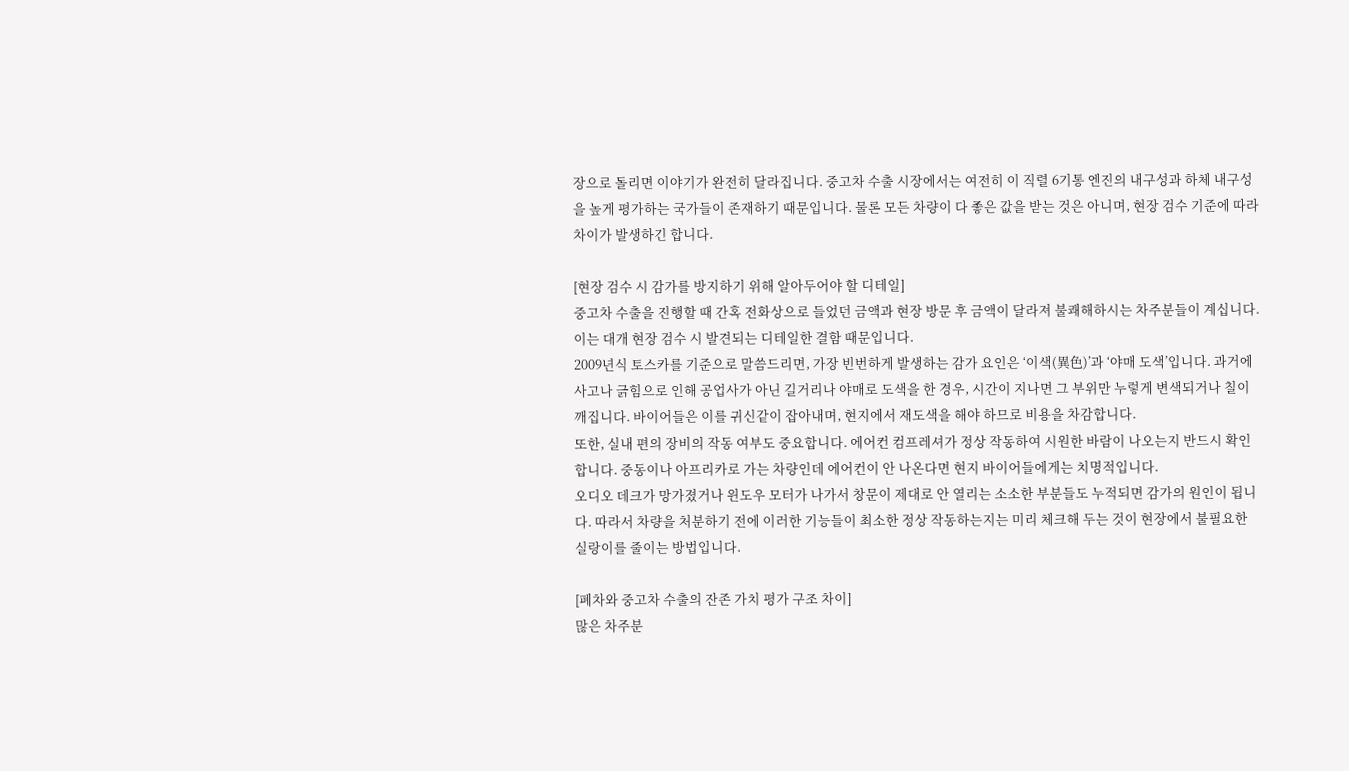장으로 돌리면 이야기가 완전히 달라집니다. 중고차 수출 시장에서는 여전히 이 직렬 6기통 엔진의 내구성과 하체 내구성을 높게 평가하는 국가들이 존재하기 때문입니다. 물론 모든 차량이 다 좋은 값을 받는 것은 아니며, 현장 검수 기준에 따라 차이가 발생하긴 합니다.

[현장 검수 시 감가를 방지하기 위해 알아두어야 할 디테일]
중고차 수출을 진행할 때 간혹 전화상으로 들었던 금액과 현장 방문 후 금액이 달라져 불쾌해하시는 차주분들이 계십니다. 이는 대개 현장 검수 시 발견되는 디테일한 결함 때문입니다.
2009년식 토스카를 기준으로 말씀드리면, 가장 빈번하게 발생하는 감가 요인은 ‘이색(異色)’과 ‘야매 도색’입니다. 과거에 사고나 긁힘으로 인해 공업사가 아닌 길거리나 야매로 도색을 한 경우, 시간이 지나면 그 부위만 누렇게 변색되거나 칠이 깨집니다. 바이어들은 이를 귀신같이 잡아내며, 현지에서 재도색을 해야 하므로 비용을 차감합니다.
또한, 실내 편의 장비의 작동 여부도 중요합니다. 에어컨 컴프레셔가 정상 작동하여 시원한 바람이 나오는지 반드시 확인합니다. 중동이나 아프리카로 가는 차량인데 에어컨이 안 나온다면 현지 바이어들에게는 치명적입니다.
오디오 데크가 망가졌거나 윈도우 모터가 나가서 창문이 제대로 안 열리는 소소한 부분들도 누적되면 감가의 원인이 됩니다. 따라서 차량을 처분하기 전에 이러한 기능들이 최소한 정상 작동하는지는 미리 체크해 두는 것이 현장에서 불필요한 실랑이를 줄이는 방법입니다.

[폐차와 중고차 수출의 잔존 가치 평가 구조 차이]
많은 차주분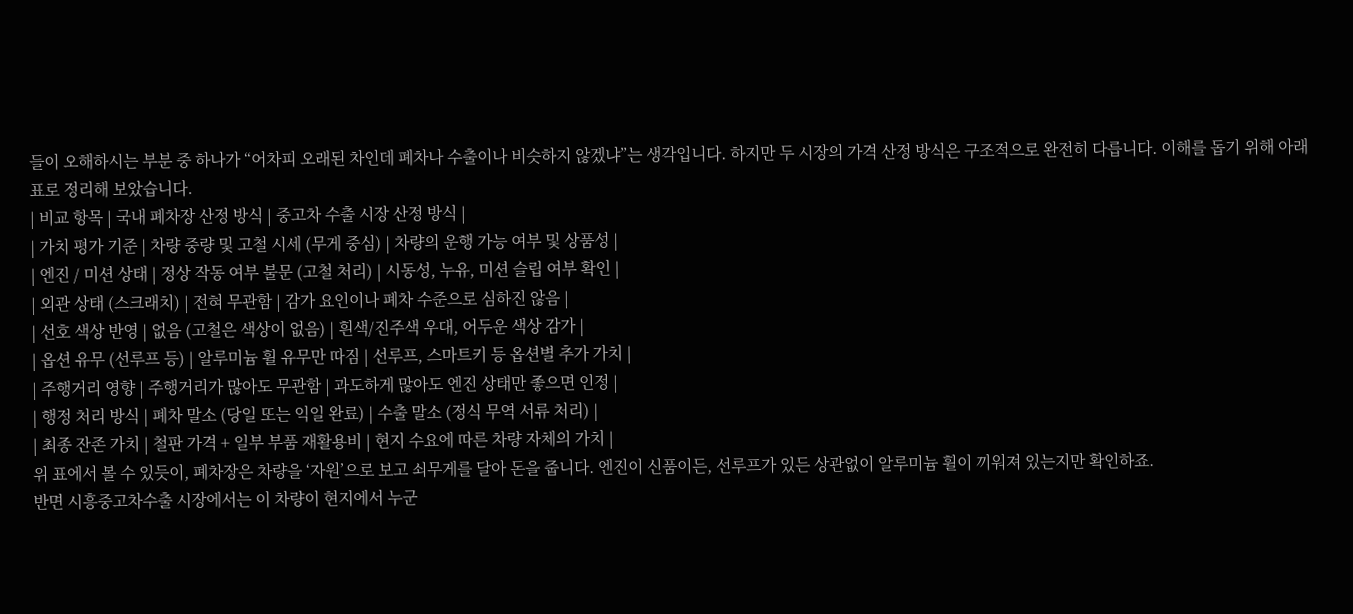들이 오해하시는 부분 중 하나가 “어차피 오래된 차인데 폐차나 수출이나 비슷하지 않겠냐”는 생각입니다. 하지만 두 시장의 가격 산정 방식은 구조적으로 완전히 다릅니다. 이해를 돕기 위해 아래 표로 정리해 보았습니다.
| 비교 항목 | 국내 폐차장 산정 방식 | 중고차 수출 시장 산정 방식 |
| 가치 평가 기준 | 차량 중량 및 고철 시세 (무게 중심) | 차량의 운행 가능 여부 및 상품성 |
| 엔진 / 미션 상태 | 정상 작동 여부 불문 (고철 처리) | 시동성, 누유, 미션 슬립 여부 확인 |
| 외관 상태 (스크래치) | 전혀 무관함 | 감가 요인이나 폐차 수준으로 심하진 않음 |
| 선호 색상 반영 | 없음 (고철은 색상이 없음) | 흰색/진주색 우대, 어두운 색상 감가 |
| 옵션 유무 (선루프 등) | 알루미늄 휠 유무만 따짐 | 선루프, 스마트키 등 옵션별 추가 가치 |
| 주행거리 영향 | 주행거리가 많아도 무관함 | 과도하게 많아도 엔진 상태만 좋으면 인정 |
| 행정 처리 방식 | 폐차 말소 (당일 또는 익일 완료) | 수출 말소 (정식 무역 서류 처리) |
| 최종 잔존 가치 | 철판 가격 + 일부 부품 재활용비 | 현지 수요에 따른 차량 자체의 가치 |
위 표에서 볼 수 있듯이, 폐차장은 차량을 ‘자원’으로 보고 쇠무게를 달아 돈을 줍니다. 엔진이 신품이든, 선루프가 있든 상관없이 알루미늄 휠이 끼워져 있는지만 확인하죠.
반면 시흥중고차수출 시장에서는 이 차량이 현지에서 누군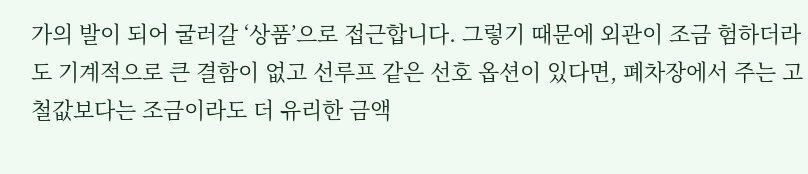가의 발이 되어 굴러갈 ‘상품’으로 접근합니다. 그렇기 때문에 외관이 조금 험하더라도 기계적으로 큰 결함이 없고 선루프 같은 선호 옵션이 있다면, 폐차장에서 주는 고철값보다는 조금이라도 더 유리한 금액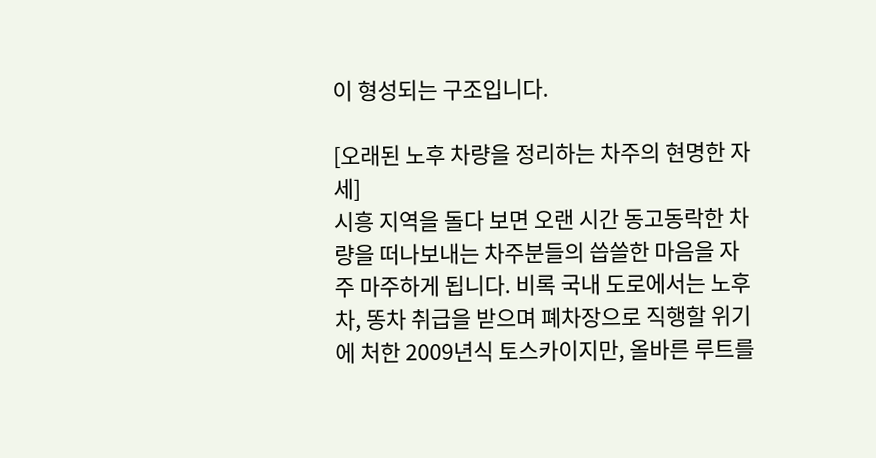이 형성되는 구조입니다.

[오래된 노후 차량을 정리하는 차주의 현명한 자세]
시흥 지역을 돌다 보면 오랜 시간 동고동락한 차량을 떠나보내는 차주분들의 씁쓸한 마음을 자주 마주하게 됩니다. 비록 국내 도로에서는 노후차, 똥차 취급을 받으며 폐차장으로 직행할 위기에 처한 2009년식 토스카이지만, 올바른 루트를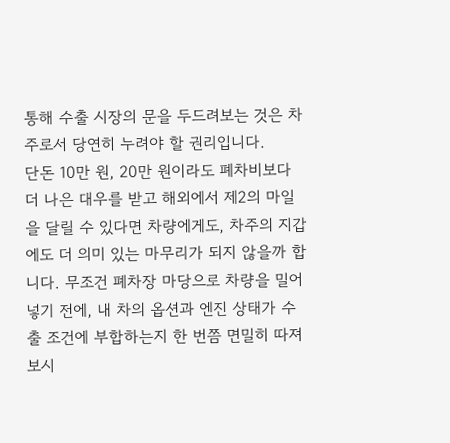통해 수출 시장의 문을 두드려보는 것은 차주로서 당연히 누려야 할 권리입니다.
단돈 10만 원, 20만 원이라도 폐차비보다 더 나은 대우를 받고 해외에서 제2의 마일을 달릴 수 있다면 차량에게도, 차주의 지갑에도 더 의미 있는 마무리가 되지 않을까 합니다. 무조건 폐차장 마당으로 차량을 밀어 넣기 전에, 내 차의 옵션과 엔진 상태가 수출 조건에 부합하는지 한 번쯤 면밀히 따져보시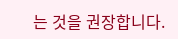는 것을 권장합니다.